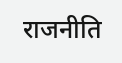राजनीति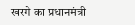खरगे का प्रधानमंत्री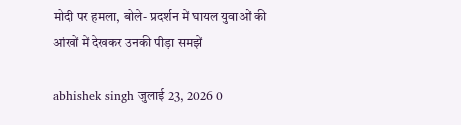मोदी पर हमला, बोले- प्रदर्शन में घायल युवाओं की आंखों में देखकर उनकी पीड़ा समझें

abhishek singh जुलाई 23, 2026 0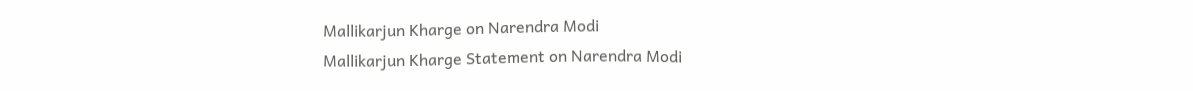Mallikarjun Kharge on Narendra Modi
Mallikarjun Kharge Statement on Narendra Modi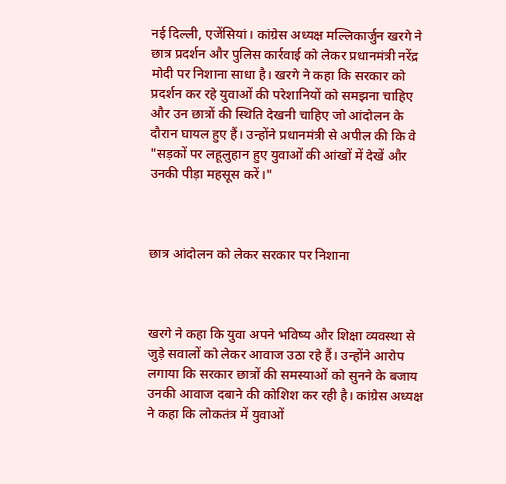नई दिल्ली, एजेंसियां। कांग्रेस अध्यक्ष मल्लिकार्जुन खरगे ने छात्र प्रदर्शन और पुलिस कार्रवाई को लेकर प्रधानमंत्री नरेंद्र मोदी पर निशाना साधा है। खरगे ने कहा कि सरकार को प्रदर्शन कर रहे युवाओं की परेशानियों को समझना चाहिए और उन छात्रों की स्थिति देखनी चाहिए जो आंदोलन के दौरान घायल हुए हैं। उन्होंने प्रधानमंत्री से अपील की कि वे "सड़कों पर लहूलुहान हुए युवाओं की आंखों में देखें और उनकी पीड़ा महसूस करें।"



छात्र आंदोलन को लेकर सरकार पर निशाना



खरगे ने कहा कि युवा अपने भविष्य और शिक्षा व्यवस्था से जुड़े सवालों को लेकर आवाज उठा रहे हैं। उन्होंने आरोप लगाया कि सरकार छात्रों की समस्याओं को सुनने के बजाय उनकी आवाज दबाने की कोशिश कर रही है। कांग्रेस अध्यक्ष ने कहा कि लोकतंत्र में युवाओं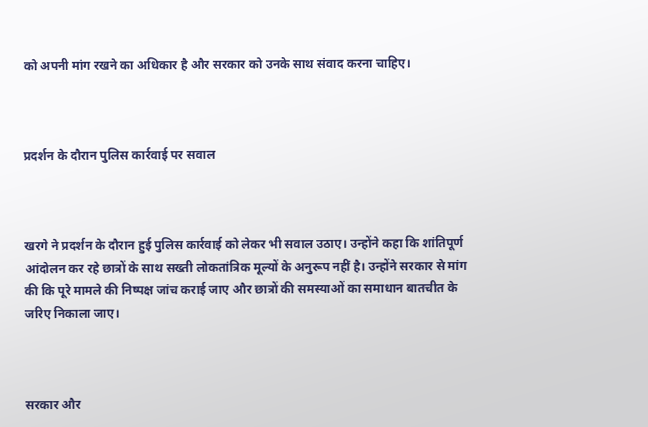को अपनी मांग रखने का अधिकार है और सरकार को उनके साथ संवाद करना चाहिए।



प्रदर्शन के दौरान पुलिस कार्रवाई पर सवाल



खरगे ने प्रदर्शन के दौरान हुई पुलिस कार्रवाई को लेकर भी सवाल उठाए। उन्होंने कहा कि शांतिपूर्ण आंदोलन कर रहे छात्रों के साथ सख्ती लोकतांत्रिक मूल्यों के अनुरूप नहीं है। उन्होंने सरकार से मांग की कि पूरे मामले की निष्पक्ष जांच कराई जाए और छात्रों की समस्याओं का समाधान बातचीत के जरिए निकाला जाए।



सरकार और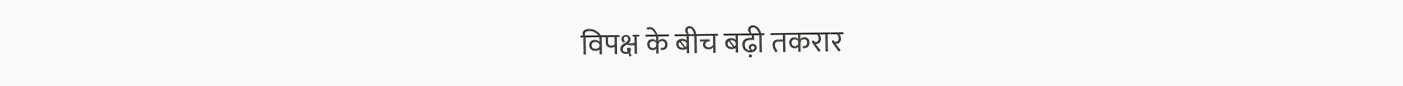विपक्ष के बीच बढ़ी तकरार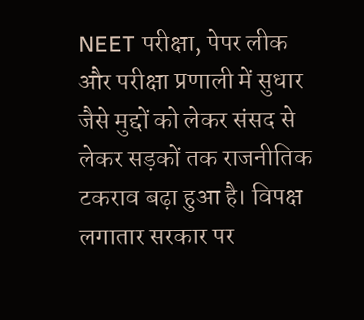NEET परीक्षा, पेपर लीक और परीक्षा प्रणाली में सुधार जैसे मुद्दों को लेकर संसद से लेकर सड़कों तक राजनीतिक टकराव बढ़ा हुआ है। विपक्ष लगातार सरकार पर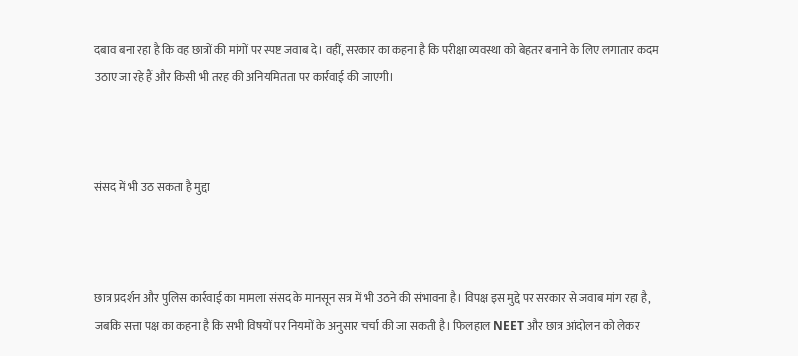दबाव बना रहा है कि वह छात्रों की मांगों पर स्पष्ट जवाब दे। वहीं, सरकार का कहना है कि परीक्षा व्यवस्था को बेहतर बनाने के लिए लगातार कदम उठाए जा रहे हैं और किसी भी तरह की अनियमितता पर कार्रवाई की जाएगी।



संसद में भी उठ सकता है मुद्दा



छात्र प्रदर्शन और पुलिस कार्रवाई का मामला संसद के मानसून सत्र में भी उठने की संभावना है। विपक्ष इस मुद्दे पर सरकार से जवाब मांग रहा है, जबकि सत्ता पक्ष का कहना है कि सभी विषयों पर नियमों के अनुसार चर्चा की जा सकती है। फिलहाल NEET और छात्र आंदोलन को लेकर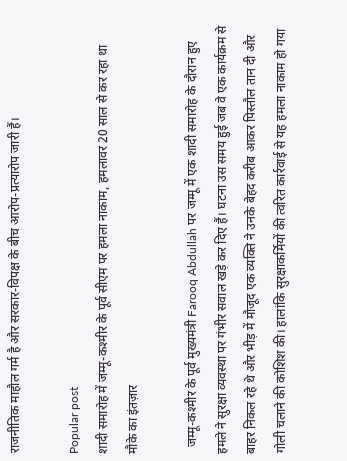राजनीतिक माहौल गर्म है और सरकार-विपक्ष के बीच आरोप-प्रत्यारोप जारी हैं।

Popular post
शादी समारोह में जम्मू-कश्मीर के पूर्व सीएम पर हमला नाकाम, हमलावर 20 साल से कर रहा था मौके का इंतज़ार

  जम्मू-कश्मीर के पूर्व मुख्यमंत्री Farooq Abdullah पर जम्मू में एक शादी समारोह के दौरान हुए हमले ने सुरक्षा व्यवस्था पर गंभीर सवाल खड़े कर दिए हैं। घटना उस समय हुई जब वे एक कार्यक्रम से बाहर निकल रहे थे और भीड़ में मौजूद एक व्यक्ति ने उनके बेहद करीब आकर पिस्तौल तान दी और गोली चलाने की कोशिश की। हालांकि सुरक्षाकर्मियों की त्वरित कार्रवाई से यह हमला नाकाम हो गया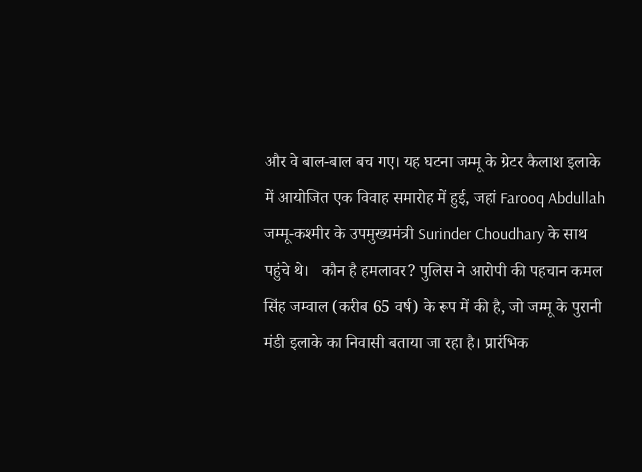और वे बाल-बाल बच गए। यह घटना जम्मू के ग्रेटर कैलाश इलाके में आयोजित एक विवाह समारोह में हुई, जहां Farooq Abdullah जम्मू-कश्मीर के उपमुख्यमंत्री Surinder Choudhary के साथ पहुंचे थे।   कौन है हमलावर? पुलिस ने आरोपी की पहचान कमल सिंह जम्वाल (करीब 65 वर्ष) के रूप में की है, जो जम्मू के पुरानी मंडी इलाके का निवासी बताया जा रहा है। प्रारंभिक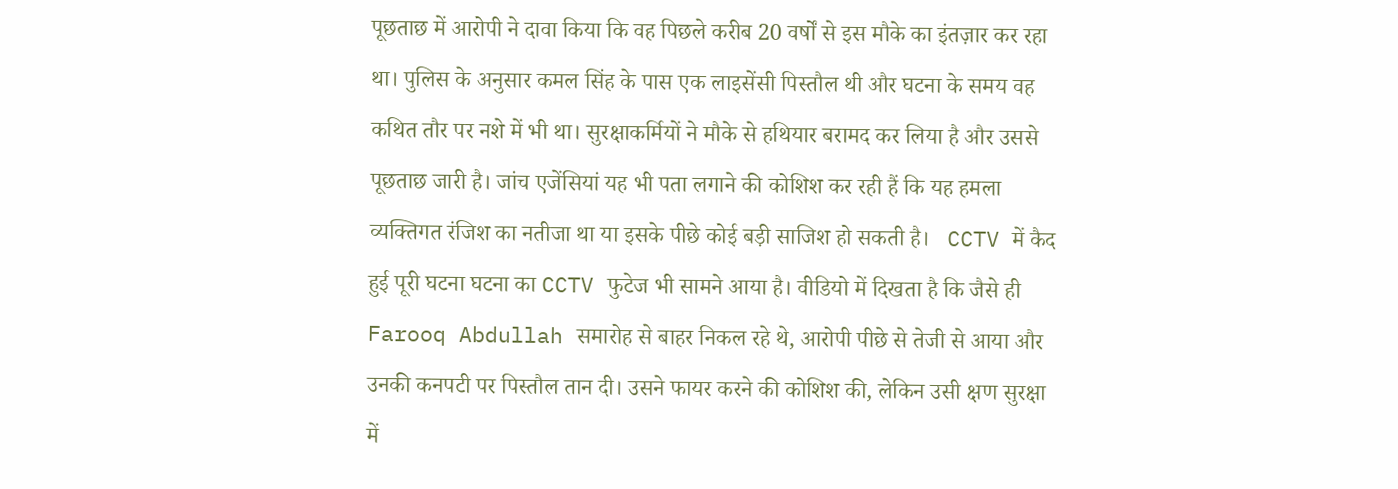पूछताछ में आरोपी ने दावा किया कि वह पिछले करीब 20 वर्षों से इस मौके का इंतज़ार कर रहा था। पुलिस के अनुसार कमल सिंह के पास एक लाइसेंसी पिस्तौल थी और घटना के समय वह कथित तौर पर नशे में भी था। सुरक्षाकर्मियों ने मौके से हथियार बरामद कर लिया है और उससे पूछताछ जारी है। जांच एजेंसियां यह भी पता लगाने की कोशिश कर रही हैं कि यह हमला व्यक्तिगत रंजिश का नतीजा था या इसके पीछे कोई बड़ी साजिश हो सकती है।   CCTV में कैद हुई पूरी घटना घटना का CCTV फुटेज भी सामने आया है। वीडियो में दिखता है कि जैसे ही Farooq Abdullah समारोह से बाहर निकल रहे थे, आरोपी पीछे से तेजी से आया और उनकी कनपटी पर पिस्तौल तान दी। उसने फायर करने की कोशिश की, लेकिन उसी क्षण सुरक्षा में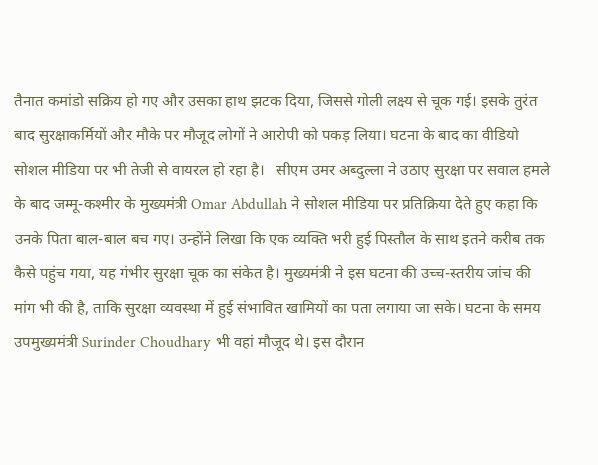तैनात कमांडो सक्रिय हो गए और उसका हाथ झटक दिया, जिससे गोली लक्ष्य से चूक गई। इसके तुरंत बाद सुरक्षाकर्मियों और मौके पर मौजूद लोगों ने आरोपी को पकड़ लिया। घटना के बाद का वीडियो सोशल मीडिया पर भी तेजी से वायरल हो रहा है।   सीएम उमर अब्दुल्ला ने उठाए सुरक्षा पर सवाल हमले के बाद जम्मू-कश्मीर के मुख्यमंत्री Omar Abdullah ने सोशल मीडिया पर प्रतिक्रिया देते हुए कहा कि उनके पिता बाल-बाल बच गए। उन्होंने लिखा कि एक व्यक्ति भरी हुई पिस्तौल के साथ इतने करीब तक कैसे पहुंच गया, यह गंभीर सुरक्षा चूक का संकेत है। मुख्यमंत्री ने इस घटना की उच्च-स्तरीय जांच की मांग भी की है, ताकि सुरक्षा व्यवस्था में हुई संभावित खामियों का पता लगाया जा सके। घटना के समय उपमुख्यमंत्री Surinder Choudhary भी वहां मौजूद थे। इस दौरान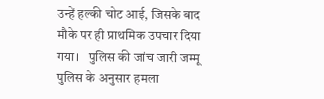उन्हें हल्की चोट आई, जिसके बाद मौके पर ही प्राथमिक उपचार दिया गया।   पुलिस की जांच जारी जम्मू पुलिस के अनुसार हमला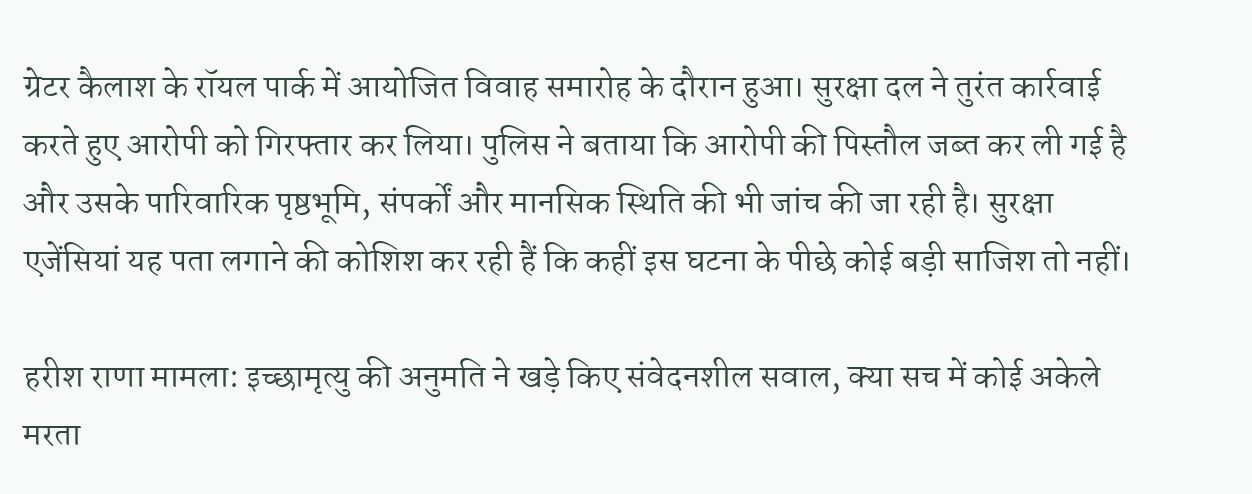ग्रेटर कैलाश के रॉयल पार्क में आयोजित विवाह समारोह के दौरान हुआ। सुरक्षा दल ने तुरंत कार्रवाई करते हुए आरोपी को गिरफ्तार कर लिया। पुलिस ने बताया कि आरोपी की पिस्तौल जब्त कर ली गई है और उसके पारिवारिक पृष्ठभूमि, संपर्कों और मानसिक स्थिति की भी जांच की जा रही है। सुरक्षा एजेंसियां यह पता लगाने की कोशिश कर रही हैं कि कहीं इस घटना के पीछे कोई बड़ी साजिश तो नहीं।

हरीश राणा मामला: इच्छामृत्यु की अनुमति ने खड़े किए संवेदनशील सवाल, क्या सच में कोई अकेले मरता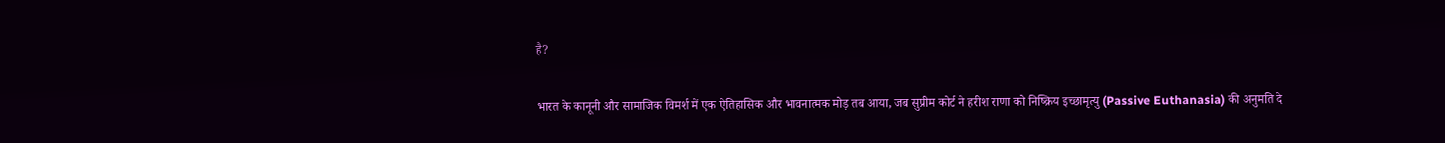है?

भारत के कानूनी और सामाजिक विमर्श में एक ऐतिहासिक और भावनात्मक मोड़ तब आया, जब सुप्रीम कोर्ट ने हरीश राणा को निष्क्रिय इच्छामृत्यु (Passive Euthanasia) की अनुमति दे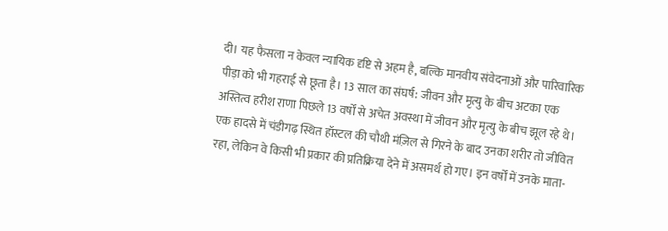दी। यह फैसला न केवल न्यायिक दृष्टि से अहम है, बल्कि मानवीय संवेदनाओं और पारिवारिक पीड़ा को भी गहराई से छूता है। 13 साल का संघर्ष: जीवन और मृत्यु के बीच अटका एक अस्तित्व हरीश राणा पिछले 13 वर्षों से अचेत अवस्था में जीवन और मृत्यु के बीच झूल रहे थे। एक हादसे में चंडीगढ़ स्थित हॉस्टल की चौथी मंज़िल से गिरने के बाद उनका शरीर तो जीवित रहा, लेकिन वे किसी भी प्रकार की प्रतिक्रिया देने में असमर्थ हो गए। इन वर्षों में उनके माता-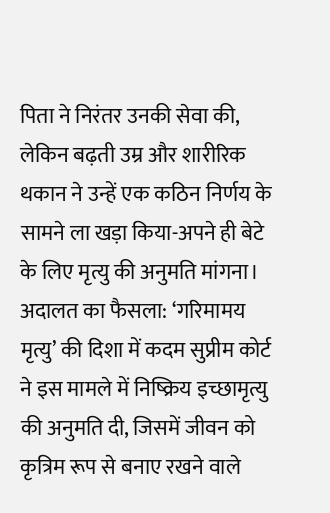पिता ने निरंतर उनकी सेवा की, लेकिन बढ़ती उम्र और शारीरिक थकान ने उन्हें एक कठिन निर्णय के सामने ला खड़ा किया-अपने ही बेटे के लिए मृत्यु की अनुमति मांगना। अदालत का फैसला: ‘गरिमामय मृत्यु’ की दिशा में कदम सुप्रीम कोर्ट ने इस मामले में निष्क्रिय इच्छामृत्यु की अनुमति दी, जिसमें जीवन को कृत्रिम रूप से बनाए रखने वाले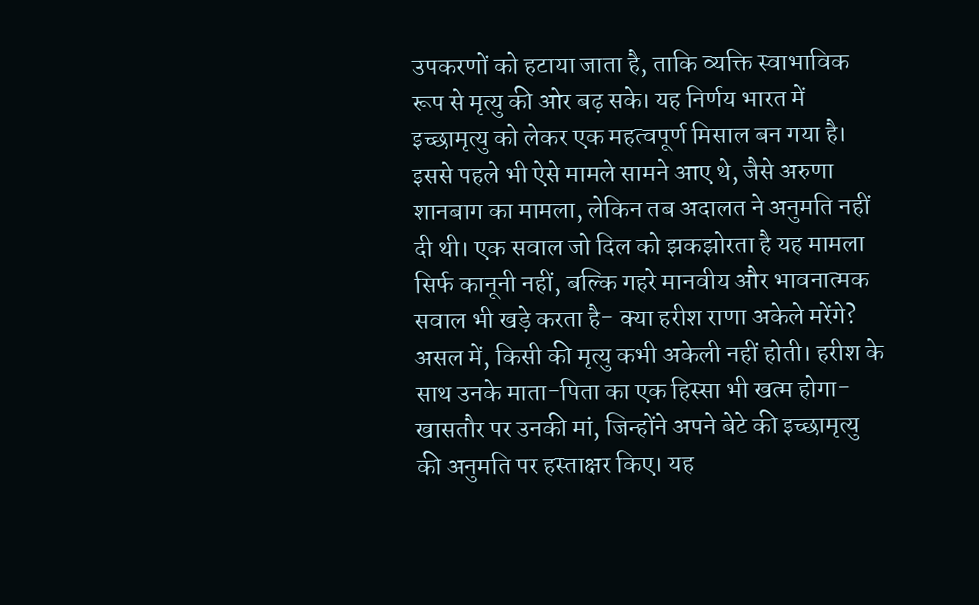उपकरणों को हटाया जाता है, ताकि व्यक्ति स्वाभाविक रूप से मृत्यु की ओर बढ़ सके। यह निर्णय भारत में इच्छामृत्यु को लेकर एक महत्वपूर्ण मिसाल बन गया है। इससे पहले भी ऐसे मामले सामने आए थे, जैसे अरुणा शानबाग का मामला, लेकिन तब अदालत ने अनुमति नहीं दी थी। एक सवाल जो दिल को झकझोरता है यह मामला सिर्फ कानूनी नहीं, बल्कि गहरे मानवीय और भावनात्मक सवाल भी खड़े करता है- क्या हरीश राणा अकेले मरेंगे? असल में, किसी की मृत्यु कभी अकेली नहीं होती। हरीश के साथ उनके माता-पिता का एक हिस्सा भी खत्म होगा-खासतौर पर उनकी मां, जिन्होंने अपने बेटे की इच्छामृत्यु की अनुमति पर हस्ताक्षर किए। यह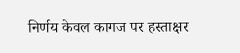निर्णय केवल कागज पर हस्ताक्षर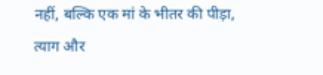नहीं, बल्कि एक मां के भीतर की पीड़ा, त्याग और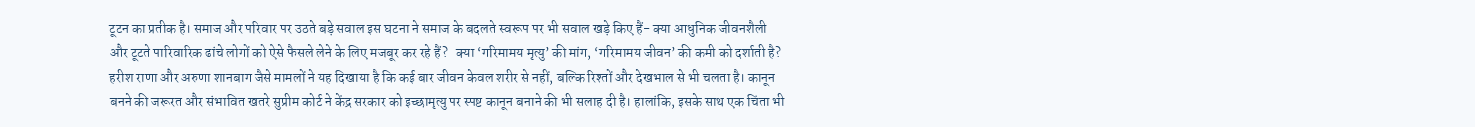टूटन का प्रतीक है। समाज और परिवार पर उठते बड़े सवाल इस घटना ने समाज के बदलते स्वरूप पर भी सवाल खड़े किए हैं- क्या आधुनिक जीवनशैली और टूटते पारिवारिक ढांचे लोगों को ऐसे फैसले लेने के लिए मजबूर कर रहे हैं?   क्या ‘गरिमामय मृत्यु’ की मांग, ‘गरिमामय जीवन’ की कमी को दर्शाती है?   हरीश राणा और अरुणा शानबाग जैसे मामलों ने यह दिखाया है कि कई बार जीवन केवल शरीर से नहीं, बल्कि रिश्तों और देखभाल से भी चलता है। कानून बनने की जरूरत और संभावित खतरे सुप्रीम कोर्ट ने केंद्र सरकार को इच्छामृत्यु पर स्पष्ट कानून बनाने की भी सलाह दी है। हालांकि, इसके साथ एक चिंता भी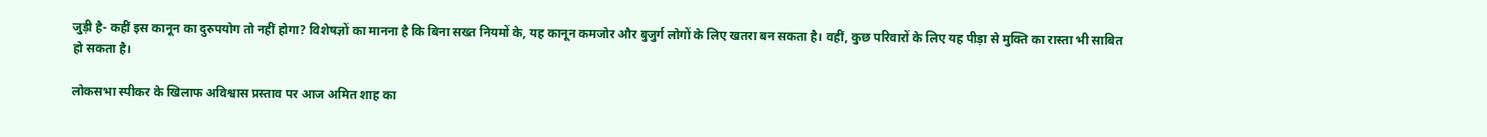जुड़ी है- कहीं इस कानून का दुरुपयोग तो नहीं होगा? विशेषज्ञों का मानना है कि बिना सख्त नियमों के, यह कानून कमजोर और बुजुर्ग लोगों के लिए खतरा बन सकता है। वहीं, कुछ परिवारों के लिए यह पीड़ा से मुक्ति का रास्ता भी साबित हो सकता है।

लोकसभा स्पीकर के खिलाफ अविश्वास प्रस्ताव पर आज अमित शाह का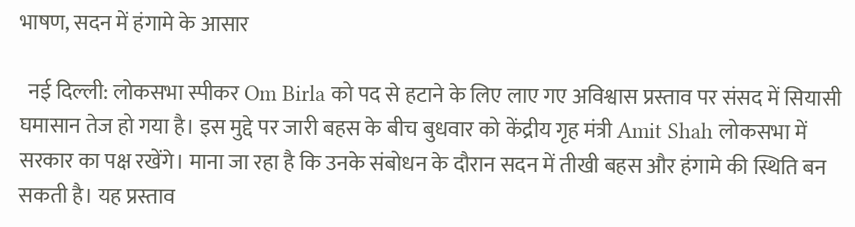भाषण, सदन में हंगामे के आसार

  नई दिल्ली: लोकसभा स्पीकर Om Birla को पद से हटाने के लिए लाए गए अविश्वास प्रस्ताव पर संसद में सियासी घमासान तेज हो गया है। इस मुद्दे पर जारी बहस के बीच बुधवार को केंद्रीय गृह मंत्री Amit Shah लोकसभा में सरकार का पक्ष रखेंगे। माना जा रहा है कि उनके संबोधन के दौरान सदन में तीखी बहस और हंगामे की स्थिति बन सकती है। यह प्रस्ताव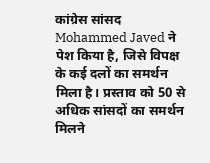कांग्रेस सांसद Mohammed Javed ने पेश किया है, जिसे विपक्ष के कई दलों का समर्थन मिला है। प्रस्ताव को 50 से अधिक सांसदों का समर्थन मिलने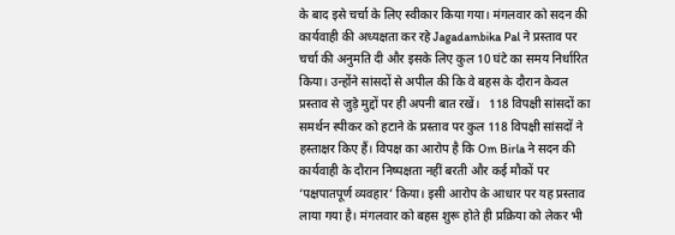के बाद इसे चर्चा के लिए स्वीकार किया गया। मंगलवार को सदन की कार्यवाही की अध्यक्षता कर रहे Jagadambika Pal ने प्रस्ताव पर चर्चा की अनुमति दी और इसके लिए कुल 10 घंटे का समय निर्धारित किया। उन्होंने सांसदों से अपील की कि वे बहस के दौरान केवल प्रस्ताव से जुड़े मुद्दों पर ही अपनी बात रखें।   118 विपक्षी सांसदों का समर्थन स्पीकर को हटाने के प्रस्ताव पर कुल 118 विपक्षी सांसदों ने हस्ताक्षर किए हैं। विपक्ष का आरोप है कि Om Birla ने सदन की कार्यवाही के दौरान निष्पक्षता नहीं बरती और कई मौकों पर ‘पक्षपातपूर्ण व्यवहार’ किया। इसी आरोप के आधार पर यह प्रस्ताव लाया गया है। मंगलवार को बहस शुरू होते ही प्रक्रिया को लेकर भी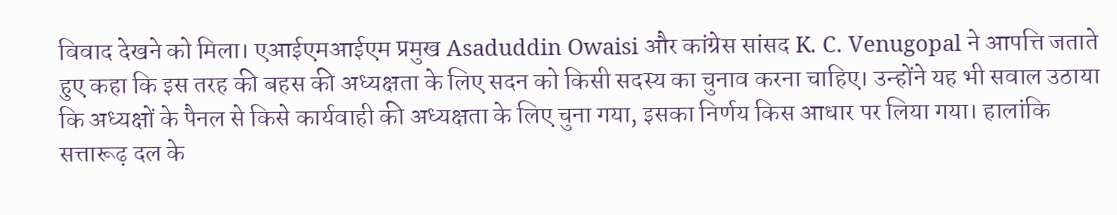विवाद देखने को मिला। एआईएमआईएम प्रमुख Asaduddin Owaisi और कांग्रेस सांसद K. C. Venugopal ने आपत्ति जताते हुए कहा कि इस तरह की बहस की अध्यक्षता के लिए सदन को किसी सदस्य का चुनाव करना चाहिए। उन्होंने यह भी सवाल उठाया कि अध्यक्षों के पैनल से किसे कार्यवाही की अध्यक्षता के लिए चुना गया, इसका निर्णय किस आधार पर लिया गया। हालांकि सत्तारूढ़ दल के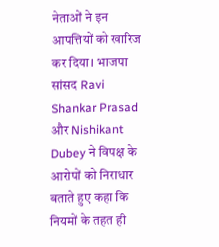नेताओं ने इन आपत्तियों को खारिज कर दिया। भाजपा सांसद Ravi Shankar Prasad और Nishikant Dubey ने विपक्ष के आरोपों को निराधार बताते हुए कहा कि नियमों के तहत ही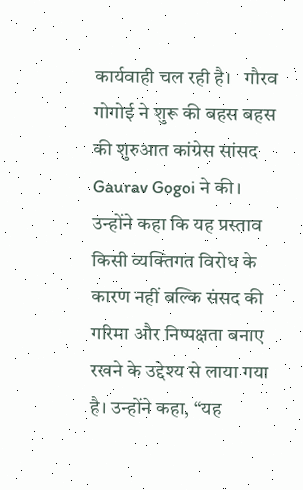कार्यवाही चल रही है।   गौरव गोगोई ने शुरू की बहस बहस की शुरुआत कांग्रेस सांसद Gaurav Gogoi ने की। उन्होंने कहा कि यह प्रस्ताव किसी व्यक्तिगत विरोध के कारण नहीं बल्कि संसद की गरिमा और निष्पक्षता बनाए रखने के उद्देश्य से लाया गया है। उन्होंने कहा, “यह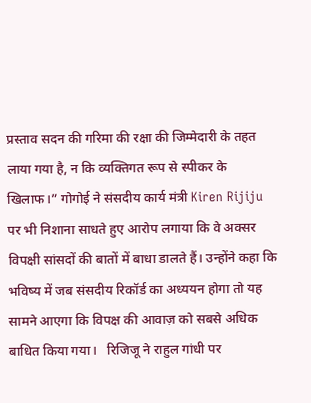प्रस्ताव सदन की गरिमा की रक्षा की जिम्मेदारी के तहत लाया गया है, न कि व्यक्तिगत रूप से स्पीकर के खिलाफ।” गोगोई ने संसदीय कार्य मंत्री Kiren Rijiju पर भी निशाना साधते हुए आरोप लगाया कि वे अक्सर विपक्षी सांसदों की बातों में बाधा डालते हैं। उन्होंने कहा कि भविष्य में जब संसदीय रिकॉर्ड का अध्ययन होगा तो यह सामने आएगा कि विपक्ष की आवाज़ को सबसे अधिक बाधित किया गया।   रिजिजू ने राहुल गांधी पर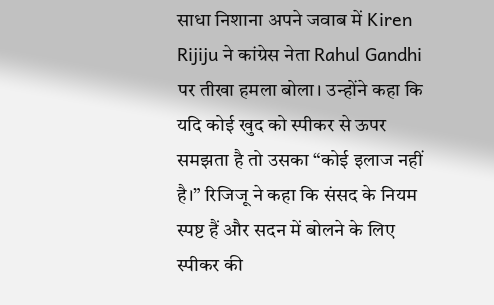साधा निशाना अपने जवाब में Kiren Rijiju ने कांग्रेस नेता Rahul Gandhi पर तीखा हमला बोला। उन्होंने कहा कि यदि कोई खुद को स्पीकर से ऊपर समझता है तो उसका “कोई इलाज नहीं है।” रिजिजू ने कहा कि संसद के नियम स्पष्ट हैं और सदन में बोलने के लिए स्पीकर की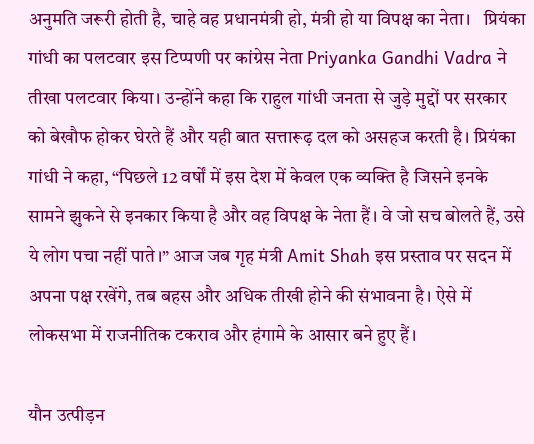अनुमति जरूरी होती है, चाहे वह प्रधानमंत्री हो, मंत्री हो या विपक्ष का नेता।   प्रियंका गांधी का पलटवार इस टिप्पणी पर कांग्रेस नेता Priyanka Gandhi Vadra ने तीखा पलटवार किया। उन्होंने कहा कि राहुल गांधी जनता से जुड़े मुद्दों पर सरकार को बेखौफ होकर घेरते हैं और यही बात सत्तारूढ़ दल को असहज करती है। प्रियंका गांधी ने कहा, “पिछले 12 वर्षों में इस देश में केवल एक व्यक्ति है जिसने इनके सामने झुकने से इनकार किया है और वह विपक्ष के नेता हैं। वे जो सच बोलते हैं, उसे ये लोग पचा नहीं पाते।” आज जब गृह मंत्री Amit Shah इस प्रस्ताव पर सदन में अपना पक्ष रखेंगे, तब बहस और अधिक तीखी होने की संभावना है। ऐसे में लोकसभा में राजनीतिक टकराव और हंगामे के आसार बने हुए हैं।

यौन उत्पीड़न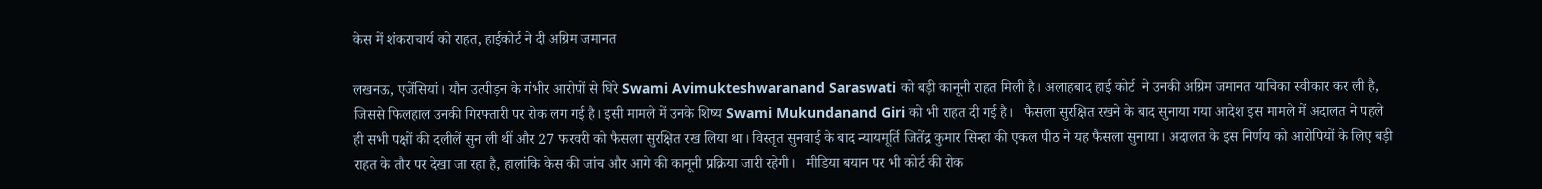केस में शंकराचार्य को राहत, हाईकोर्ट ने दी अग्रिम जमानत

लखनऊ, एजेंसियां। यौन उत्पीड़न के गंभीर आरोपों से घिरे Swami Avimukteshwaranand Saraswati को बड़ी कानूनी राहत मिली है। अलाहबाद हाई कोर्ट  ने उनकी अग्रिम जमानत याचिका स्वीकार कर ली है, जिससे फिलहाल उनकी गिरफ्तारी पर रोक लग गई है। इसी मामले में उनके शिष्य Swami Mukundanand Giri को भी राहत दी गई है।   फैसला सुरक्षित रखने के बाद सुनाया गया आदेश इस मामले में अदालत ने पहले ही सभी पक्षों की दलीलें सुन ली थीं और 27 फरवरी को फैसला सुरक्षित रख लिया था। विस्तृत सुनवाई के बाद न्यायमूर्ति जितेंद्र कुमार सिन्हा की एकल पीठ ने यह फैसला सुनाया। अदालत के इस निर्णय को आरोपियों के लिए बड़ी राहत के तौर पर देखा जा रहा है, हालांकि केस की जांच और आगे की कानूनी प्रक्रिया जारी रहेगी।   मीडिया बयान पर भी कोर्ट की रोक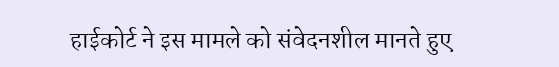हाईकोर्ट ने इस मामले को संवेदनशील मानते हुए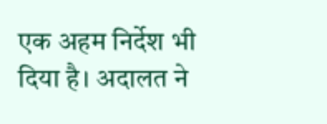एक अहम निर्देश भी दिया है। अदालत ने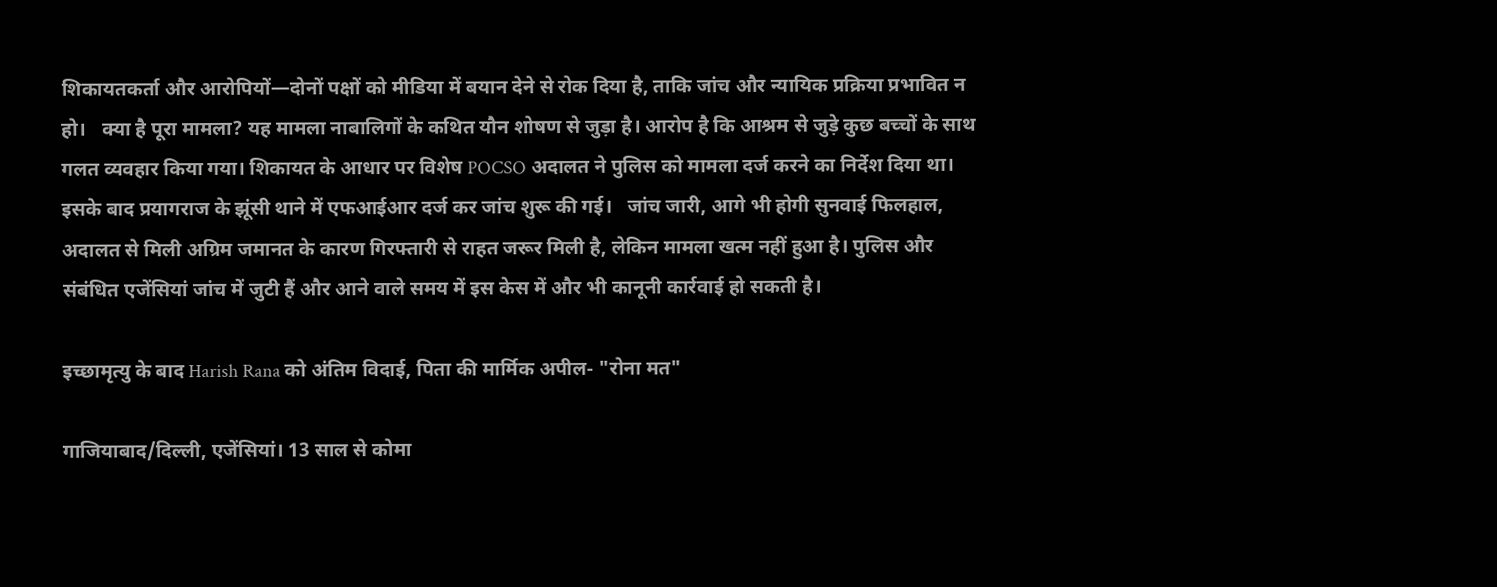शिकायतकर्ता और आरोपियों—दोनों पक्षों को मीडिया में बयान देने से रोक दिया है, ताकि जांच और न्यायिक प्रक्रिया प्रभावित न हो।   क्या है पूरा मामला? यह मामला नाबालिगों के कथित यौन शोषण से जुड़ा है। आरोप है कि आश्रम से जुड़े कुछ बच्चों के साथ गलत व्यवहार किया गया। शिकायत के आधार पर विशेष POCSO अदालत ने पुलिस को मामला दर्ज करने का निर्देश दिया था। इसके बाद प्रयागराज के झूंसी थाने में एफआईआर दर्ज कर जांच शुरू की गई।   जांच जारी, आगे भी होगी सुनवाई फिलहाल, अदालत से मिली अग्रिम जमानत के कारण गिरफ्तारी से राहत जरूर मिली है, लेकिन मामला खत्म नहीं हुआ है। पुलिस और संबंधित एजेंसियां जांच में जुटी हैं और आने वाले समय में इस केस में और भी कानूनी कार्रवाई हो सकती है।

इच्छामृत्यु के बाद Harish Rana को अंतिम विदाई, पिता की मार्मिक अपील- "रोना मत"

गाजियाबाद/दिल्ली, एजेंसियां। 13 साल से कोमा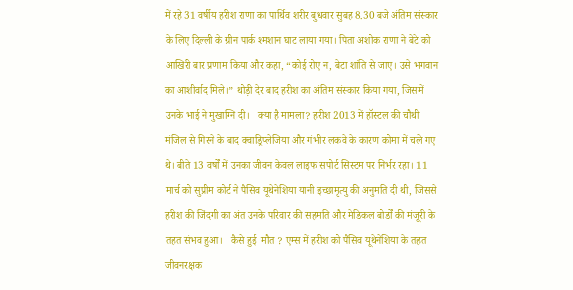में रहे 31 वर्षीय हरीश राणा का पार्थिव शरीर बुधवार सुबह 8.30 बजे अंतिम संस्कार के लिए दिल्ली के ग्रीन पार्क श्मशान घाट लाया गया। पिता अशोक राणा ने बेटे को आखिरी बार प्रणाम किया और कहा, “कोई रोए न, बेटा शांति से जाए। उसे भगवान का आशीर्वाद मिले।” थोड़ी देर बाद हरीश का अंतिम संस्कार किया गया, जिसमें उनके भाई ने मुखाग्नि दी।   क्या है मामला? हरीश 2013 में हॉस्टल की चौथी मंजिल से गिरने के बाद क्वाड्रिप्लेजिया और गंभीर लकवे के कारण कोमा में चले गए थे। बीते 13 वर्षों में उनका जीवन केवल लाइफ सपोर्ट सिस्टम पर निर्भर रहा। 11 मार्च को सुप्रीम कोर्ट ने पैसिव यूथेनेशिया यानी इच्छामृत्यु की अनुमति दी थी, जिससे हरीश की जिंदगी का अंत उनके परिवार की सहमति और मेडिकल बोर्डों की मंजूरी के तहत संभव हुआ।   कैसे हुई  मौत ? एम्स में हरीश को पैसिव यूथेनेशिया के तहत जीवनरक्षक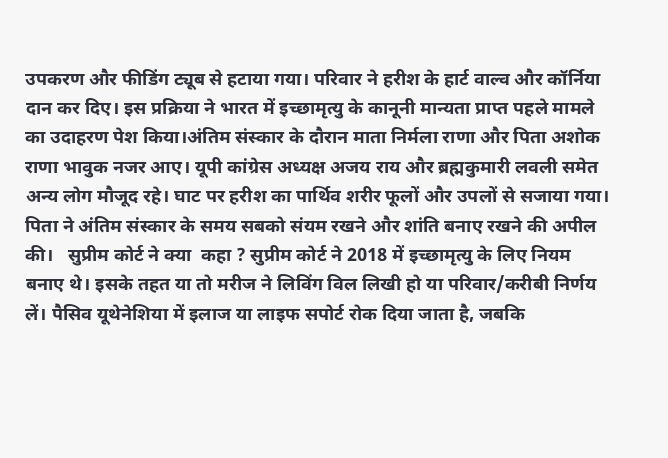उपकरण और फीडिंग ट्यूब से हटाया गया। परिवार ने हरीश के हार्ट वाल्व और कॉर्निया दान कर दिए। इस प्रक्रिया ने भारत में इच्छामृत्यु के कानूनी मान्यता प्राप्त पहले मामले का उदाहरण पेश किया।अंतिम संस्कार के दौरान माता निर्मला राणा और पिता अशोक राणा भावुक नजर आए। यूपी कांग्रेस अध्यक्ष अजय राय और ब्रह्मकुमारी लवली समेत अन्य लोग मौजूद रहे। घाट पर हरीश का पार्थिव शरीर फूलों और उपलों से सजाया गया। पिता ने अंतिम संस्कार के समय सबको संयम रखने और शांति बनाए रखने की अपील की।   सुप्रीम कोर्ट ने क्या  कहा ? सुप्रीम कोर्ट ने 2018 में इच्छामृत्यु के लिए नियम बनाए थे। इसके तहत या तो मरीज ने लिविंग विल लिखी हो या परिवार/करीबी निर्णय लें। पैसिव यूथेनेशिया में इलाज या लाइफ सपोर्ट रोक दिया जाता है, जबकि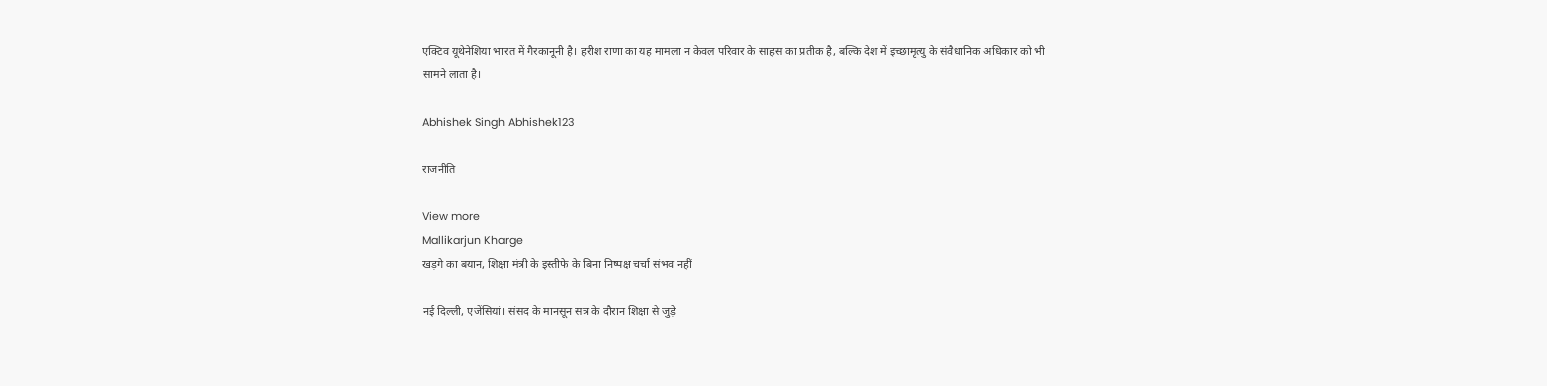एक्टिव यूथेनेशिया भारत में गैरकानूनी है। हरीश राणा का यह मामला न केवल परिवार के साहस का प्रतीक है, बल्कि देश में इच्छामृत्यु के संवैधानिक अधिकार को भी सामने लाता है।

Abhishek Singh Abhishek123

राजनीति

View more
Mallikarjun Kharge
खड़गे का बयान, शिक्षा मंत्री के इस्तीफे के बिना निष्पक्ष चर्चा संभव नहीं

नई दिल्ली, एजेंसियां। संसद के मानसून सत्र के दौरान शिक्षा से जुड़े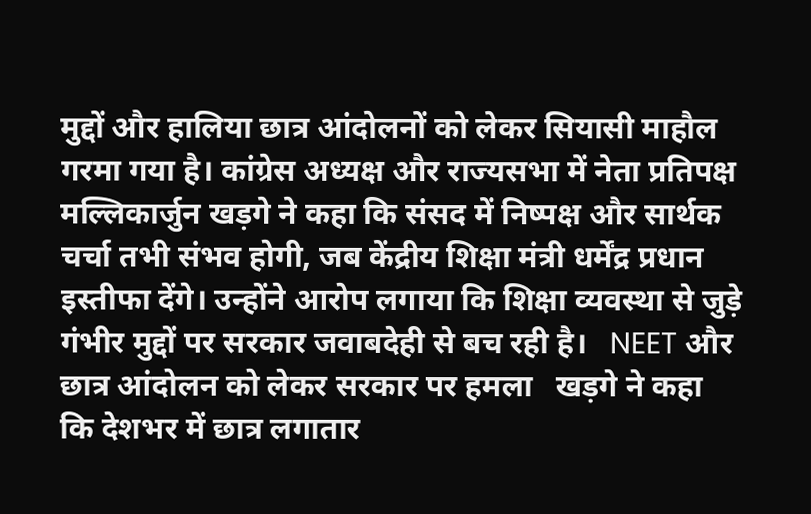मुद्दों और हालिया छात्र आंदोलनों को लेकर सियासी माहौल गरमा गया है। कांग्रेस अध्यक्ष और राज्यसभा में नेता प्रतिपक्ष मल्लिकार्जुन खड़गे ने कहा कि संसद में निष्पक्ष और सार्थक चर्चा तभी संभव होगी, जब केंद्रीय शिक्षा मंत्री धर्मेंद्र प्रधान इस्तीफा देंगे। उन्होंने आरोप लगाया कि शिक्षा व्यवस्था से जुड़े गंभीर मुद्दों पर सरकार जवाबदेही से बच रही है।   NEET और छात्र आंदोलन को लेकर सरकार पर हमला   खड़गे ने कहा कि देशभर में छात्र लगातार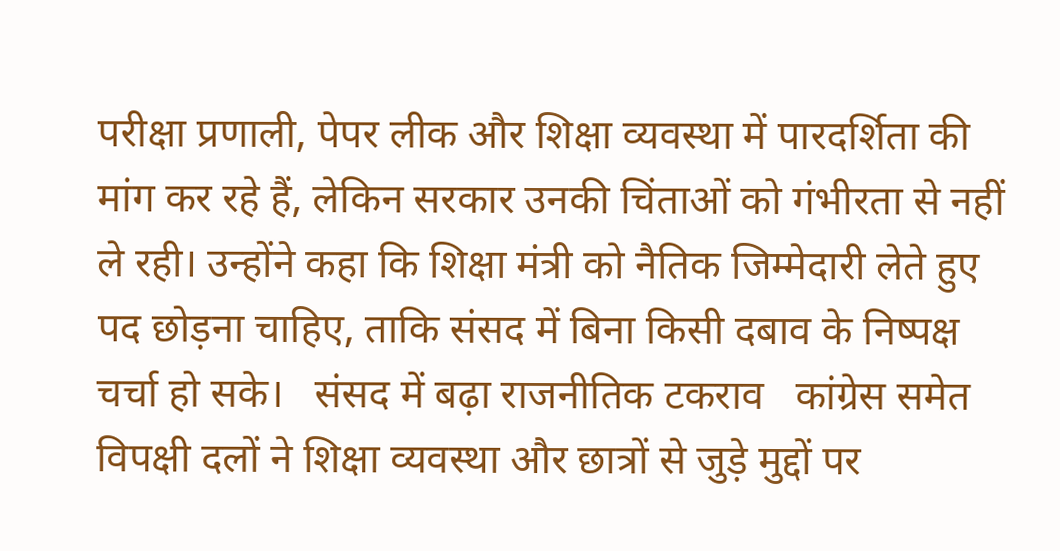परीक्षा प्रणाली, पेपर लीक और शिक्षा व्यवस्था में पारदर्शिता की मांग कर रहे हैं, लेकिन सरकार उनकी चिंताओं को गंभीरता से नहीं ले रही। उन्होंने कहा कि शिक्षा मंत्री को नैतिक जिम्मेदारी लेते हुए पद छोड़ना चाहिए, ताकि संसद में बिना किसी दबाव के निष्पक्ष चर्चा हो सके।   संसद में बढ़ा राजनीतिक टकराव   कांग्रेस समेत विपक्षी दलों ने शिक्षा व्यवस्था और छात्रों से जुड़े मुद्दों पर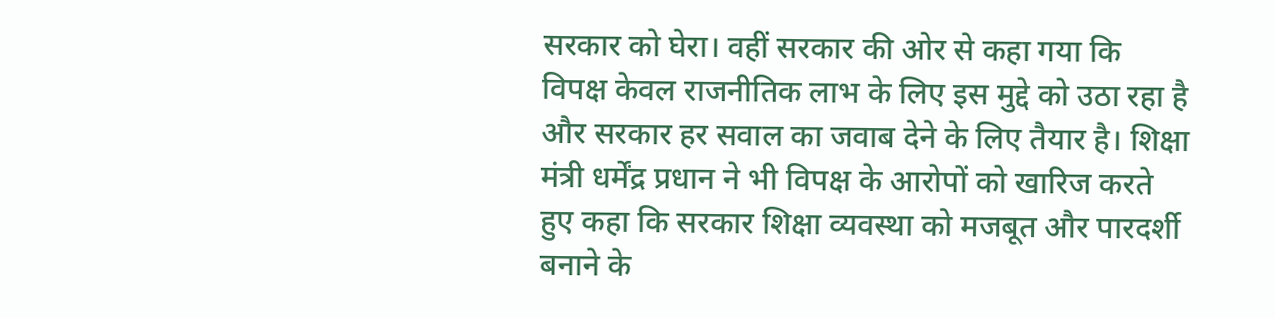सरकार को घेरा। वहीं सरकार की ओर से कहा गया कि विपक्ष केवल राजनीतिक लाभ के लिए इस मुद्दे को उठा रहा है और सरकार हर सवाल का जवाब देने के लिए तैयार है। शिक्षा मंत्री धर्मेंद्र प्रधान ने भी विपक्ष के आरोपों को खारिज करते हुए कहा कि सरकार शिक्षा व्यवस्था को मजबूत और पारदर्शी बनाने के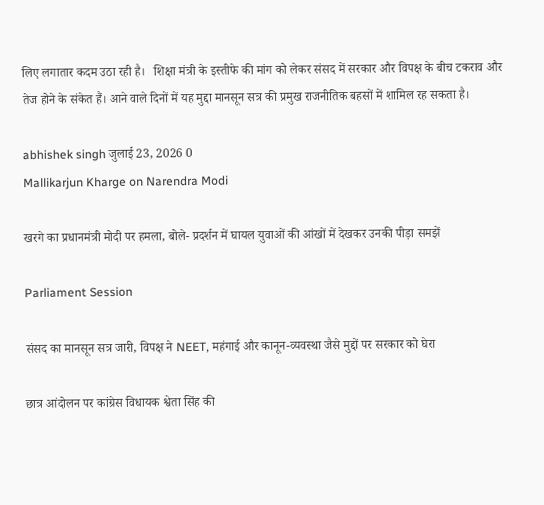लिए लगातार कदम उठा रही है।   शिक्षा मंत्री के इस्तीफे की मांग को लेकर संसद में सरकार और विपक्ष के बीच टकराव और तेज होने के संकेत हैं। आने वाले दिनों में यह मुद्दा मानसून सत्र की प्रमुख राजनीतिक बहसों में शामिल रह सकता है।

abhishek singh जुलाई 23, 2026 0
Mallikarjun Kharge on Narendra Modi

खरगे का प्रधानमंत्री मोदी पर हमला, बोले- प्रदर्शन में घायल युवाओं की आंखों में देखकर उनकी पीड़ा समझें

Parliament Session

संसद का मानसून सत्र जारी, विपक्ष ने NEET, महंगाई और कानून-व्यवस्था जैसे मुद्दों पर सरकार को घेरा

छात्र आंदोलन पर कांग्रेस विधायक श्वेता सिंह की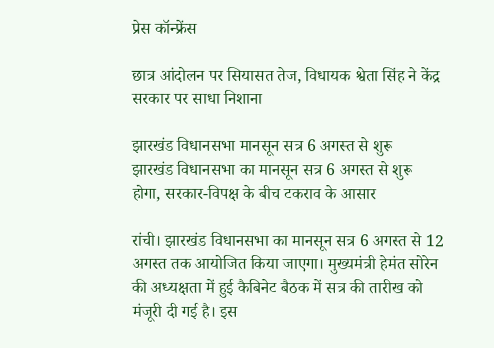प्रेस कॉन्फ्रेंस

छात्र आंदोलन पर सियासत तेज, विधायक श्वेता सिंह ने केंद्र सरकार पर साधा निशाना

झारखंड विधानसभा मानसून सत्र 6 अगस्त से शुरू
झारखंड विधानसभा का मानसून सत्र 6 अगस्त से शुरू होगा, सरकार-विपक्ष के बीच टकराव के आसार

रांची। झारखंड विधानसभा का मानसून सत्र 6 अगस्त से 12 अगस्त तक आयोजित किया जाएगा। मुख्यमंत्री हेमंत सोरेन की अध्यक्षता में हुई कैबिनेट बैठक में सत्र की तारीख को मंजूरी दी गई है। इस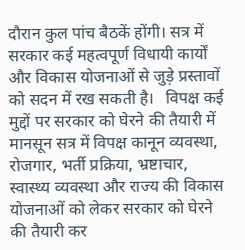दौरान कुल पांच बैठकें होंगी। सत्र में सरकार कई महत्वपूर्ण विधायी कार्यों और विकास योजनाओं से जुड़े प्रस्तावों को सदन में रख सकती है।   विपक्ष कई मुद्दों पर सरकार को घेरने की तैयारी में   मानसून सत्र में विपक्ष कानून व्यवस्था, रोजगार, भर्ती प्रक्रिया, भ्रष्टाचार, स्वास्थ्य व्यवस्था और राज्य की विकास योजनाओं को लेकर सरकार को घेरने की तैयारी कर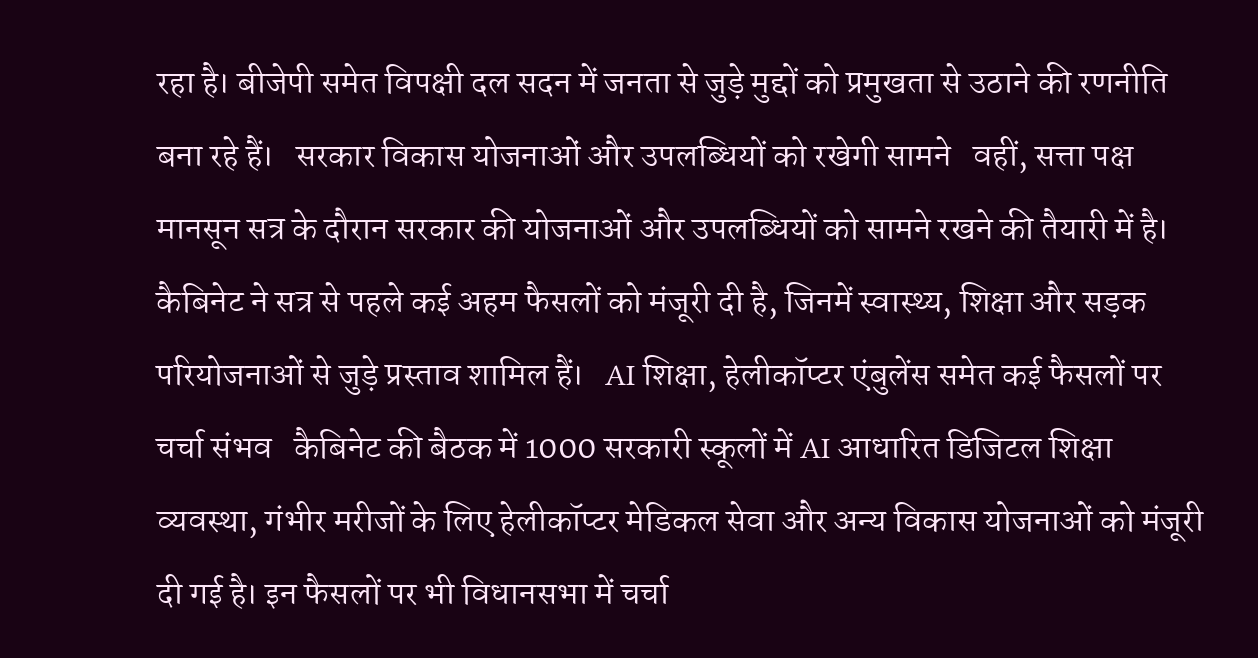रहा है। बीजेपी समेत विपक्षी दल सदन में जनता से जुड़े मुद्दों को प्रमुखता से उठाने की रणनीति बना रहे हैं।   सरकार विकास योजनाओं और उपलब्धियों को रखेगी सामने   वहीं, सत्ता पक्ष मानसून सत्र के दौरान सरकार की योजनाओं और उपलब्धियों को सामने रखने की तैयारी में है। कैबिनेट ने सत्र से पहले कई अहम फैसलों को मंजूरी दी है, जिनमें स्वास्थ्य, शिक्षा और सड़क परियोजनाओं से जुड़े प्रस्ताव शामिल हैं।   AI शिक्षा, हेलीकॉप्टर एंबुलेंस समेत कई फैसलों पर चर्चा संभव   कैबिनेट की बैठक में 1000 सरकारी स्कूलों में AI आधारित डिजिटल शिक्षा व्यवस्था, गंभीर मरीजों के लिए हेलीकॉप्टर मेडिकल सेवा और अन्य विकास योजनाओं को मंजूरी दी गई है। इन फैसलों पर भी विधानसभा में चर्चा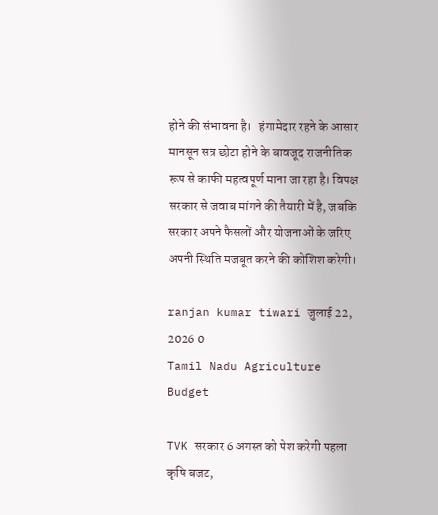होने की संभावना है।   हंगामेदार रहने के आसार   मानसून सत्र छोटा होने के बावजूद राजनीतिक रूप से काफी महत्वपूर्ण माना जा रहा है। विपक्ष सरकार से जवाब मांगने की तैयारी में है, जबकि सरकार अपने फैसलों और योजनाओं के जरिए अपनी स्थिति मजबूत करने की कोशिश करेगी।

ranjan kumar tiwari जुलाई 22, 2026 0
Tamil Nadu Agriculture Budget

TVK सरकार 6 अगस्त को पेश करेगी पहला कृषि बजट,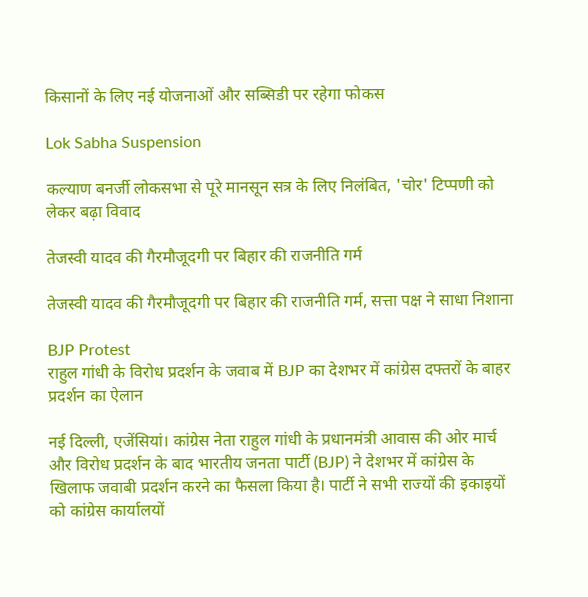किसानों के लिए नई योजनाओं और सब्सिडी पर रहेगा फोकस

Lok Sabha Suspension

कल्याण बनर्जी लोकसभा से पूरे मानसून सत्र के लिए निलंबित, 'चोर' टिप्पणी को लेकर बढ़ा विवाद

तेजस्वी यादव की गैरमौजूदगी पर बिहार की राजनीति गर्म

तेजस्वी यादव की गैरमौजूदगी पर बिहार की राजनीति गर्म, सत्ता पक्ष ने साधा निशाना

BJP Protest
राहुल गांधी के विरोध प्रदर्शन के जवाब में BJP का देशभर में कांग्रेस दफ्तरों के बाहर प्रदर्शन का ऐलान

नई दिल्ली, एजेंसियां। कांग्रेस नेता राहुल गांधी के प्रधानमंत्री आवास की ओर मार्च और विरोध प्रदर्शन के बाद भारतीय जनता पार्टी (BJP) ने देशभर में कांग्रेस के खिलाफ जवाबी प्रदर्शन करने का फैसला किया है। पार्टी ने सभी राज्यों की इकाइयों को कांग्रेस कार्यालयों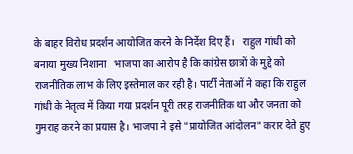के बाहर विरोध प्रदर्शन आयोजित करने के निर्देश दिए हैं।   राहुल गांधी को बनाया मुख्य निशाना   भाजपा का आरोप है कि कांग्रेस छात्रों के मुद्दे को राजनीतिक लाभ के लिए इस्तेमाल कर रही है। पार्टी नेताओं ने कहा कि राहुल गांधी के नेतृत्व में किया गया प्रदर्शन पूरी तरह राजनीतिक था और जनता को गुमराह करने का प्रयास है। भाजपा ने इसे "प्रायोजित आंदोलन" करार देते हुए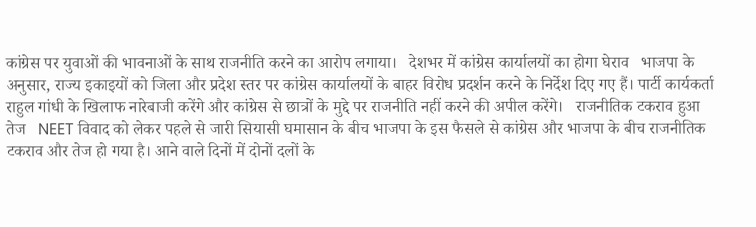कांग्रेस पर युवाओं की भावनाओं के साथ राजनीति करने का आरोप लगाया।   देशभर में कांग्रेस कार्यालयों का होगा घेराव   भाजपा के अनुसार, राज्य इकाइयों को जिला और प्रदेश स्तर पर कांग्रेस कार्यालयों के बाहर विरोध प्रदर्शन करने के निर्देश दिए गए हैं। पार्टी कार्यकर्ता राहुल गांधी के खिलाफ नारेबाजी करेंगे और कांग्रेस से छात्रों के मुद्दे पर राजनीति नहीं करने की अपील करेंगे।   राजनीतिक टकराव हुआ तेज   NEET विवाद को लेकर पहले से जारी सियासी घमासान के बीच भाजपा के इस फैसले से कांग्रेस और भाजपा के बीच राजनीतिक टकराव और तेज हो गया है। आने वाले दिनों में दोनों दलों के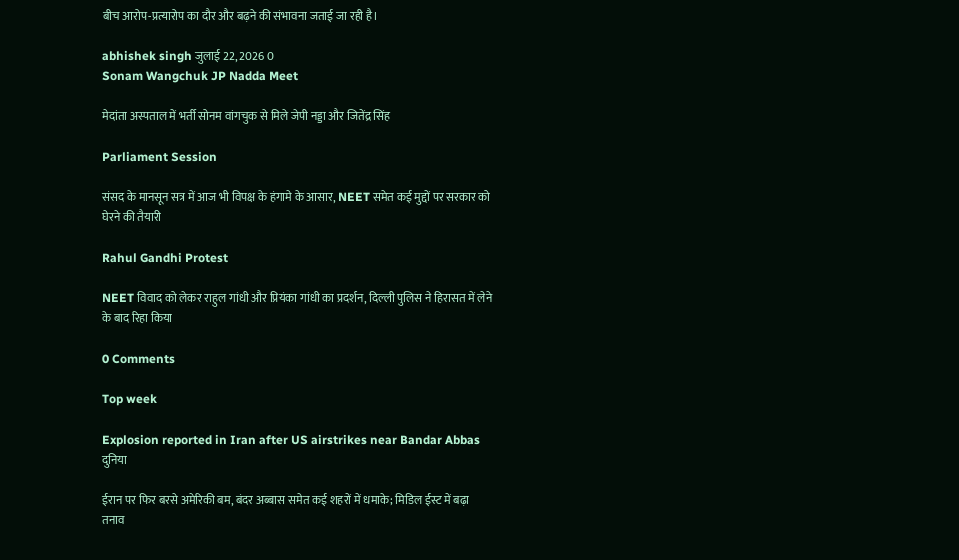बीच आरोप-प्रत्यारोप का दौर और बढ़ने की संभावना जताई जा रही है।

abhishek singh जुलाई 22, 2026 0
Sonam Wangchuk JP Nadda Meet

मेदांता अस्पताल में भर्ती सोनम वांगचुक से मिले जेपी नड्डा और जितेंद्र सिंह

Parliament Session

संसद के मानसून सत्र में आज भी विपक्ष के हंगामे के आसार, NEET समेत कई मुद्दों पर सरकार को घेरने की तैयारी

Rahul Gandhi Protest

NEET विवाद को लेकर राहुल गांधी और प्रियंका गांधी का प्रदर्शन, दिल्ली पुलिस ने हिरासत में लेने के बाद रिहा किया

0 Comments

Top week

Explosion reported in Iran after US airstrikes near Bandar Abbas
दुनिया

ईरान पर फिर बरसे अमेरिकी बम, बंदर अब्बास समेत कई शहरों में धमाके; मिडिल ईस्ट में बढ़ा तनाव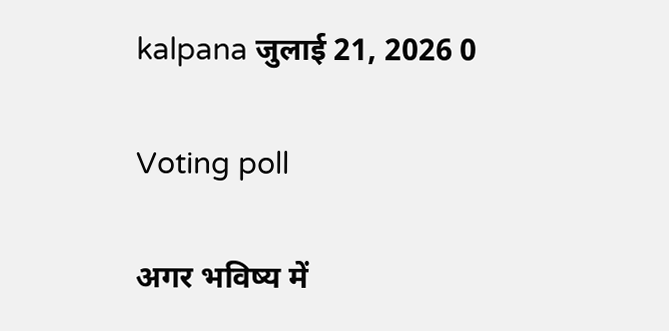kalpana जुलाई 21, 2026 0

Voting poll

अगर भविष्य में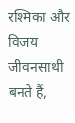रश्मिका और विजय जीवनसाथी बनते हैं,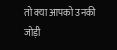तो क्या आपको उनकी जोड़ी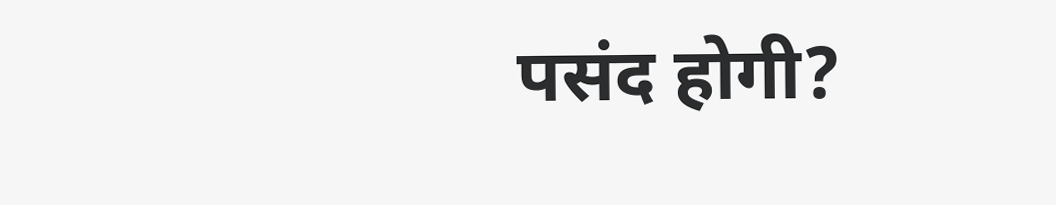पसंद होगी?